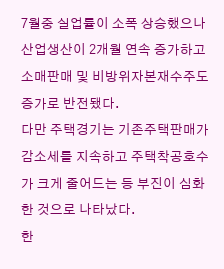7월중 실업률이 소폭 상승했으나 산업생산이 2개월 연속 증가하고 소매판매 및 비방위자본재수주도 증가로 반전됐다.
다만 주택경기는 기존주택판매가 감소세를 지속하고 주택착공호수가 크게 줄어드는 등 부진이 심화한 것으로 나타났다.
한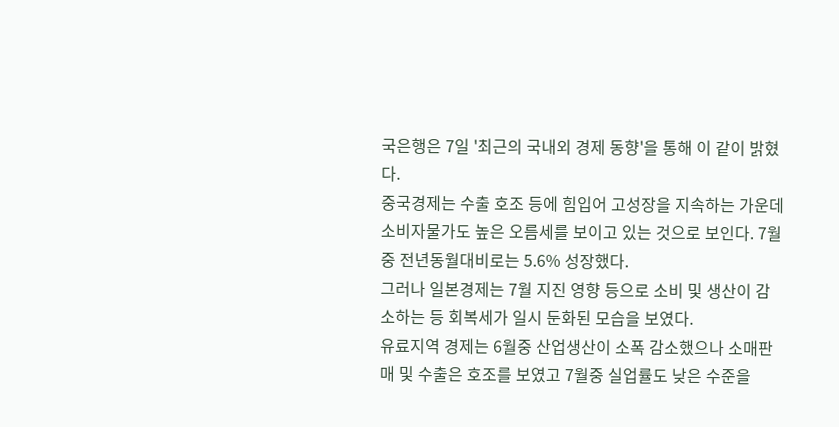국은행은 7일 '최근의 국내외 경제 동향'을 통해 이 같이 밝혔다.
중국경제는 수출 호조 등에 힘입어 고성장을 지속하는 가운데 소비자물가도 높은 오름세를 보이고 있는 것으로 보인다. 7월중 전년동월대비로는 5.6% 성장했다.
그러나 일본경제는 7월 지진 영향 등으로 소비 및 생산이 감소하는 등 회복세가 일시 둔화된 모습을 보였다.
유료지역 경제는 6월중 산업생산이 소폭 감소했으나 소매판매 및 수출은 호조를 보였고 7월중 실업률도 낮은 수준을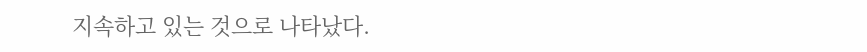지속하고 있는 것으로 나타났다.